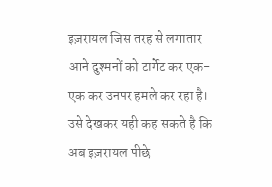इज़रायल जिस तरह से लगातार आने दुश्मनों को टार्गेट कर एक-एक कर उनपर हमले कर रहा है। उसे देखकर यही कह सकते है कि अब इज़रायल पीछे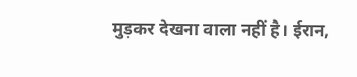मुड़कर देखना वाला नहीं है। ईरान,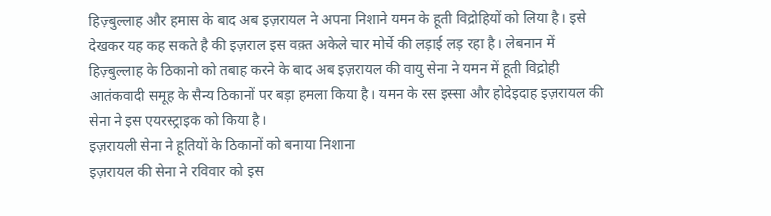हिज़्बुल्लाह और हमास के बाद अब इज़रायल ने अपना निशाने यमन के हूती विद्रोहियों को लिया है। इसे देखकर यह कह सकते है की इज़राल इस वक़्त अकेले चार मोर्चे की लड़ाई लड़ रहा है। लेबनान में हिज़्बुल्लाह के ठिकानो को तबाह करने के बाद अब इज़रायल की वायु सेना ने यमन में हूती विद्रोही आतंकवादी समूह के सैन्य ठिकानों पर बड़ा हमला किया है। यमन के रस इस्सा और होदेइदाह इज़रायल की सेना ने इस एयरस्ट्राइक को किया है।
इज़रायली सेना ने हूतियों के ठिकानों को बनाया निशाना
इज़रायल की सेना ने रविवार को इस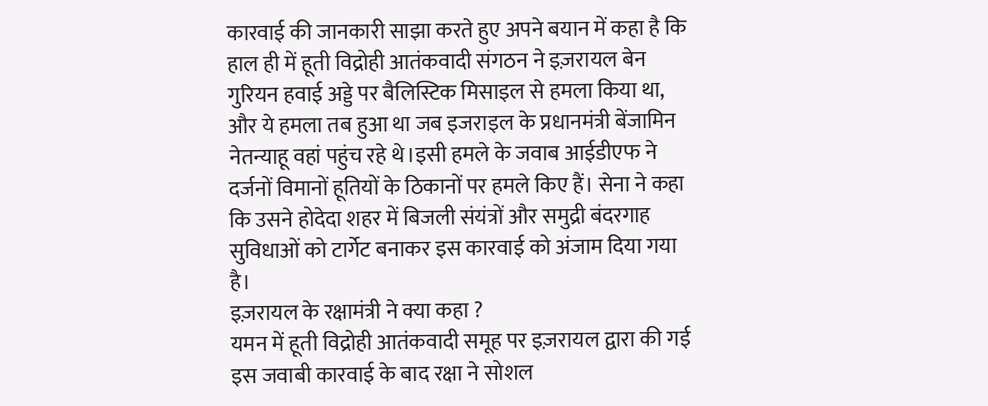कारवाई की जानकारी साझा करते हुए अपने बयान में कहा है कि हाल ही में हूती विद्रोही आतंकवादी संगठन ने इज़रायल बेन गुरियन हवाई अड्डे पर बैलिस्टिक मिसाइल से हमला किया था, और ये हमला तब हुआ था जब इजराइल के प्रधानमंत्री बेंजामिन नेतन्याहू वहां पहुंच रहे थे।इसी हमले के जवाब आईडीएफ ने दर्जनों विमानों हूतियों के ठिकानों पर हमले किए हैं। सेना ने कहा कि उसने होदेदा शहर में बिजली संयंत्रों और समुद्री बंदरगाह सुविधाओं को टार्गेट बनाकर इस कारवाई को अंजाम दिया गया है।
इज़रायल के रक्षामंत्री ने क्या कहा ?
यमन में हूती विद्रोही आतंकवादी समूह पर इज़रायल द्वारा की गई इस जवाबी कारवाई के बाद रक्षा ने सोशल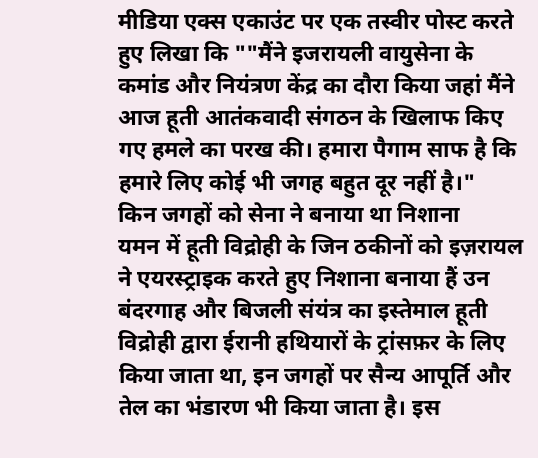मीडिया एक्स एकाउंट पर एक तस्वीर पोस्ट करते हुए लिखा कि ""मैंने इजरायली वायुसेना के कमांड और नियंत्रण केंद्र का दौरा किया जहां मैंने आज हूती आतंकवादी संगठन के खिलाफ किए गए हमले का परख की। हमारा पैगाम साफ है कि हमारे लिए कोई भी जगह बहुत दूर नहीं है।"
किन जगहों को सेना ने बनाया था निशाना
यमन में हूती विद्रोही के जिन ठकीनों को इज़रायल ने एयरस्ट्राइक करते हुए निशाना बनाया हैं उन बंदरगाह और बिजली संयंत्र का इस्तेमाल हूती विद्रोही द्वारा ईरानी हथियारों के ट्रांसफ़र के लिए किया जाता था, इन जगहों पर सैन्य आपूर्ति और तेल का भंडारण भी किया जाता है। इस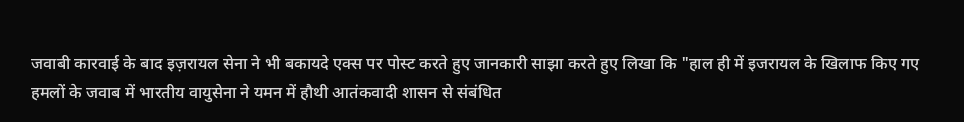जवाबी कारवाई के बाद इज़रायल सेना ने भी बकायदे एक्स पर पोस्ट करते हुए जानकारी साझा करते हुए लिखा कि "हाल ही में इजरायल के खिलाफ किए गए हमलों के जवाब में भारतीय वायुसेना ने यमन में हौथी आतंकवादी शासन से संबंधित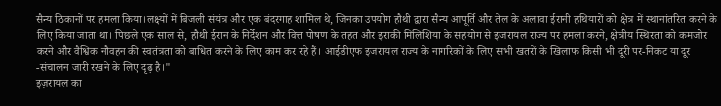सैन्य ठिकानों पर हमला किया।लक्ष्यों में बिजली संयंत्र और एक बंदरगाह शामिल थे, जिनका उपयोग हौथी द्वारा सैन्य आपूर्ति और तेल के अलावा ईरानी हथियारों को क्षेत्र में स्थानांतरित करने के लिए किया जाता था। पिछले एक साल से, हौथी ईरान के निर्देशन और वित्त पोषण के तहत और इराकी मिलिशिया के सहयोग से इजरायल राज्य पर हमला करने, क्षेत्रीय स्थिरता को कमजोर करने और वैश्विक नौवहन की स्वतंत्रता को बाधित करने के लिए काम कर रहे हैं। आईडीएफ इजरायल राज्य के नागरिकों के लिए सभी खतरों के खिलाफ किसी भी दूरी पर-निकट या दूर -संचालन जारी रखने के लिए दृढ़ है।"
इज़रायल का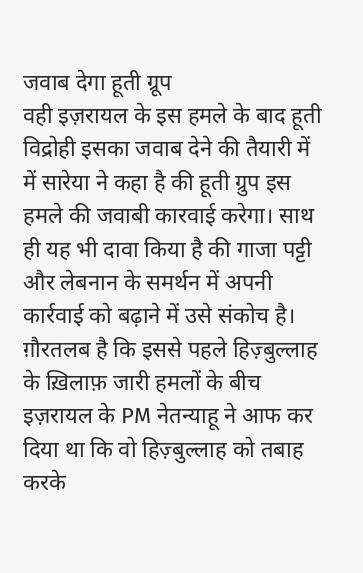जवाब देगा हूती ग्रूप
वही इज़रायल के इस हमले के बाद हूती विद्रोही इसका जवाब देने की तैयारी में में सारेया ने कहा है की हूती ग्रुप इस हमले की जवाबी कारवाई करेगा। साथ ही यह भी दावा किया है की गाजा पट्टी और लेबनान के समर्थन में अपनी कार्रवाई को बढ़ाने में उसे संकोच है। ग़ौरतलब है कि इससे पहले हिज़्बुल्लाह के ख़िलाफ़ जारी हमलों के बीच इज़रायल के PM नेतन्याहू ने आफ कर दिया था कि वो हिज़्बुल्लाह को तबाह करके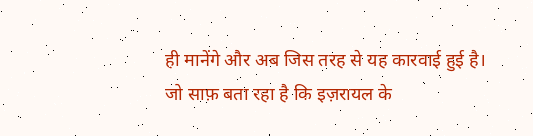ही मानेंगे और अब जिस तरह से यह कारवाई हुई है। जो साफ़ बता रहा है कि इज़रायल के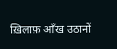ख़िलाफ़ आँख उठानों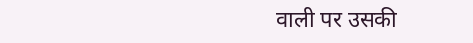वाली पर उसकी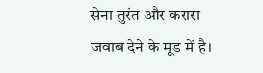सेना तुरंत और करारा जवाब देने के मूड में है।